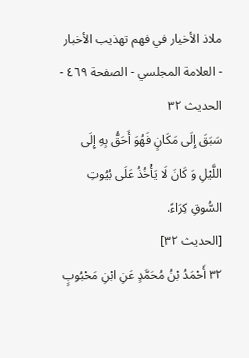ملاذ الأخيار في فهم تهذيب الأخبار - العلامة المجلسي - الصفحة ٤٦٩ - الحديث ٣٢
سَبَقَ إِلَى مَكَانٍ فَهُوَ أَحَقُّ بِهِ إِلَى اللَّيْلِ وَ كَانَ لَا يَأْخُذُ عَلَى بُيُوتِ السُّوقِ كِرَاءً.
[الحديث ٣٢]
٣٢ أَحْمَدُ بْنُ مُحَمَّدٍ عَنِ ابْنِ مَحْبُوبٍ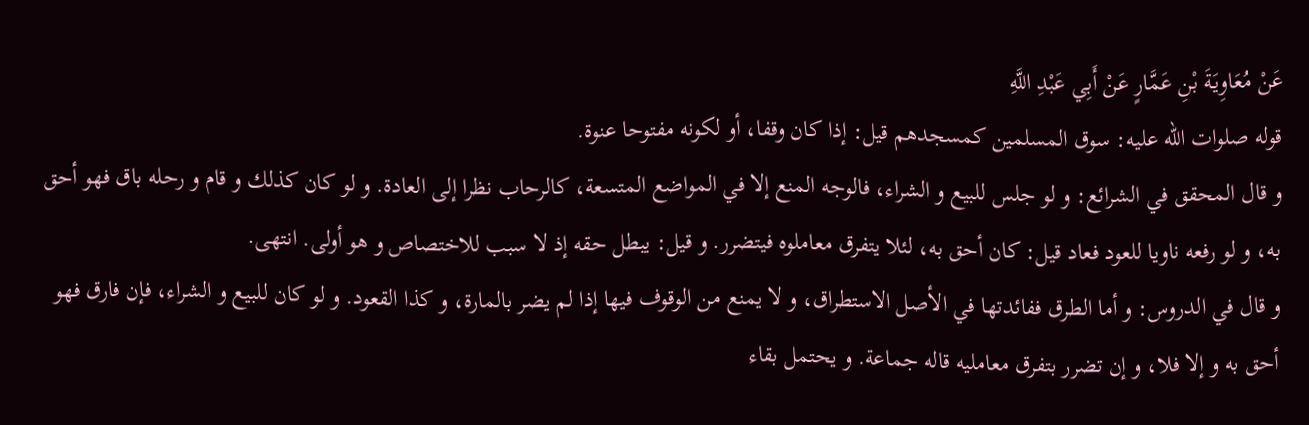عَنْ مُعَاوِيَةَ بْنِ عَمَّارٍ عَنْ أَبِي عَبْدِ اللَّهِ
قوله صلوات الله عليه: سوق المسلمين كمسجدهم قيل: إذا كان وقفا، أو لكونه مفتوحا عنوة.
و قال المحقق في الشرائع: و لو جلس للبيع و الشراء، فالوجه المنع إلا في المواضع المتسعة، كالرحاب نظرا إلى العادة. و لو كان كذلك و قام و رحله باق فهو أحق به، و لو رفعه ناويا للعود فعاد قيل: كان أحق به، لئلا يتفرق معاملوه فيتضرر. و قيل: يبطل حقه إذ لا سبب للاختصاص و هو أولى. انتهى.
و قال في الدروس: و أما الطرق ففائدتها في الأصل الاستطراق، و لا يمنع من الوقوف فيها إذا لم يضر بالمارة، و كذا القعود. و لو كان للبيع و الشراء، فإن فارق فهو أحق به و إلا فلا، و إن تضرر بتفرق معامليه قاله جماعة. و يحتمل بقاء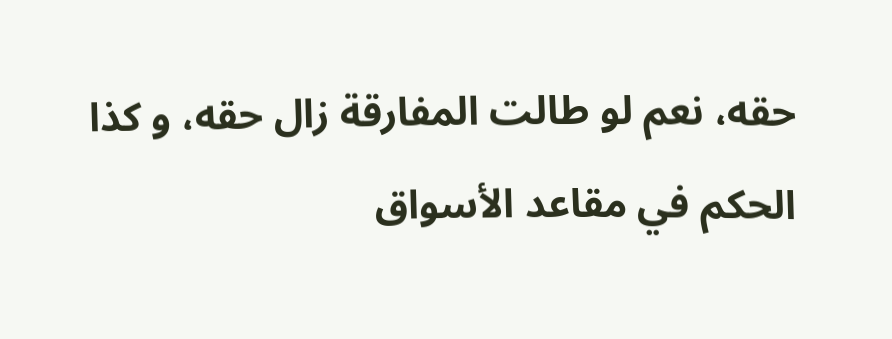حقه، نعم لو طالت المفارقة زال حقه، و كذا الحكم في مقاعد الأسواق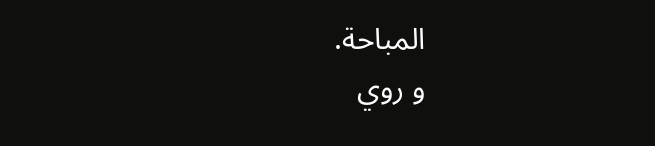المباحة.
و روي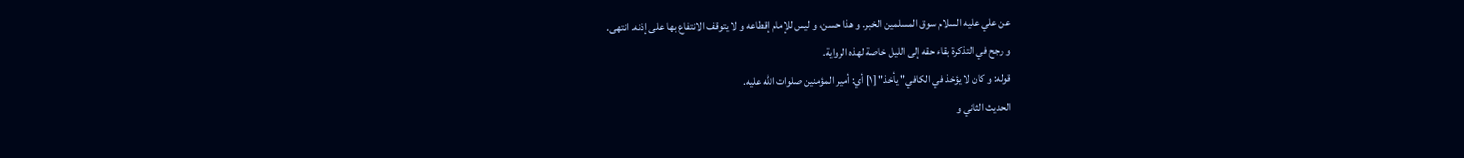عن علي عليه السلام سوق المسلمين الخبر. و هذا حسن، و ليس للإمام إقطاعه و لا يتوقف الانتفاع بها على إذنه. انتهى.
و رجح في التذكرة بقاء حقه إلى الليل خاصة لهذه الرواية.
قوله: و كان لا يؤخذ في الكافي" يأخذ" [١] أي: أمير المؤمنين صلوات الله عليه.
الحديث الثاني و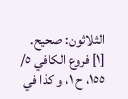الثلاثون: صحيح.
[١] فروع الكافي ٥/ ١٥٥، ح ١، و كذا في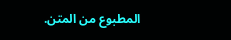المطبوع من المتن.